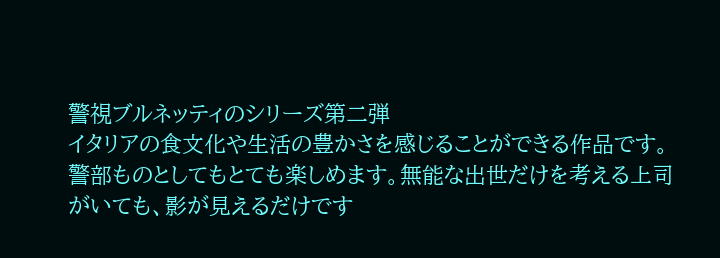警視ブルネッティのシリーズ第二弾
イタリアの食文化や生活の豊かさを感じることができる作品です。
警部ものとしてもとても楽しめます。無能な出世だけを考える上司がいても、影が見えるだけです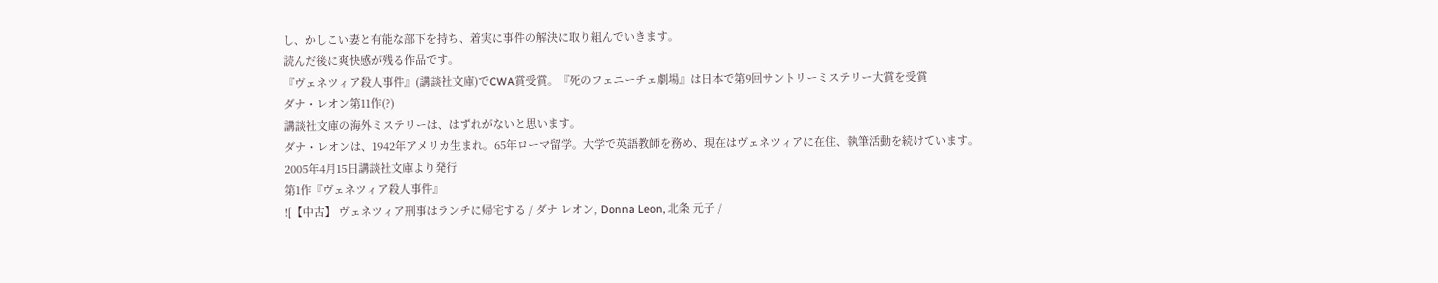し、かしこい妻と有能な部下を持ち、着実に事件の解決に取り組んでいきます。
読んだ後に爽快感が残る作品です。
『ヴェネツィア殺人事件』(講談社文庫)でCWA賞受賞。『死のフェニーチェ劇場』は日本で第9回サントリーミステリー大賞を受賞
ダナ・レオン第11作(?)
講談社文庫の海外ミステリーは、はずれがないと思います。
ダナ・レオンは、1942年アメリカ生まれ。65年ローマ留学。大学で英語教師を務め、現在はヴェネツィアに在住、執筆活動を続けています。
2005年4月15日講談社文庫より発行
第1作『ヴェネツィア殺人事件』
![【中古】 ヴェネツィア刑事はランチに帰宅する / ダナ レオン, Donna Leon, 北条 元子 /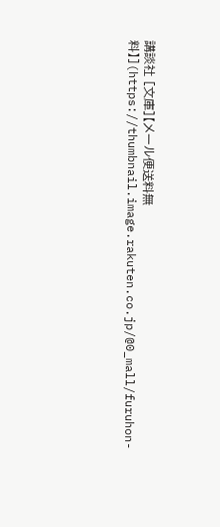講談社 [文庫]【メール便送料無料】](https://thumbnail.image.rakuten.co.jp/@0_mall/furuhon-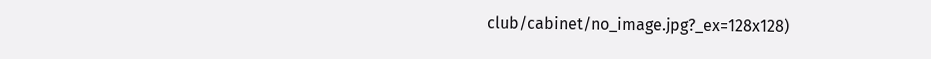club/cabinet/no_image.jpg?_ex=128x128)